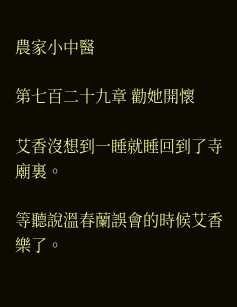農家小中醫

第七百二十九章 勸她開懷

艾香沒想到一睡就睡回到了寺廟裏。

等聽說溫春蘭誤會的時候艾香樂了。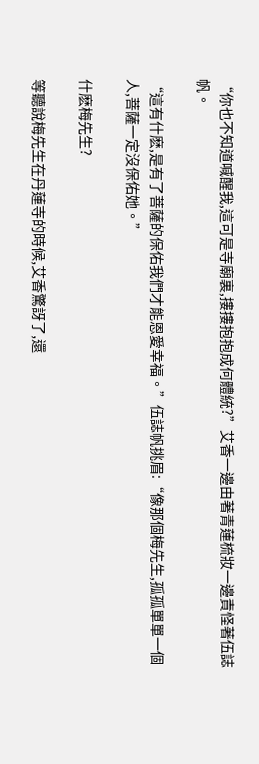“你也不知道喊醒我,這可是寺廟裏,摟摟抱抱成何體統?”艾香一邊由著青蓮梳妝一邊責怪著伍誌帆。

“這有什麽,是有了菩薩的保佑我們才能恩愛幸福。”伍誌帆挑眉:“像那個梅先生,孤孤單單一個人,菩薩一定沒保佑她。”

什麽梅先生?

等聽說梅先生在丹蓮寺的時候,艾香驚訝了,還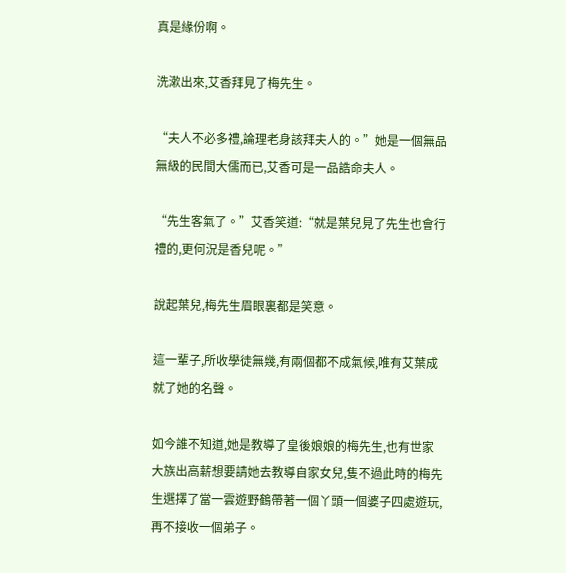真是緣份啊。

洗漱出來,艾香拜見了梅先生。

“夫人不必多禮,論理老身該拜夫人的。”她是一個無品無級的民間大儒而已,艾香可是一品誥命夫人。

“先生客氣了。”艾香笑道:“就是葉兒見了先生也會行禮的,更何況是香兒呢。”

說起葉兒,梅先生眉眼裏都是笑意。

這一輩子,所收學徒無幾,有兩個都不成氣候,唯有艾葉成就了她的名聲。

如今誰不知道,她是教導了皇後娘娘的梅先生,也有世家大族出高薪想要請她去教導自家女兒,隻不過此時的梅先生選擇了當一雲遊野鶴帶著一個丫頭一個婆子四處遊玩,再不接收一個弟子。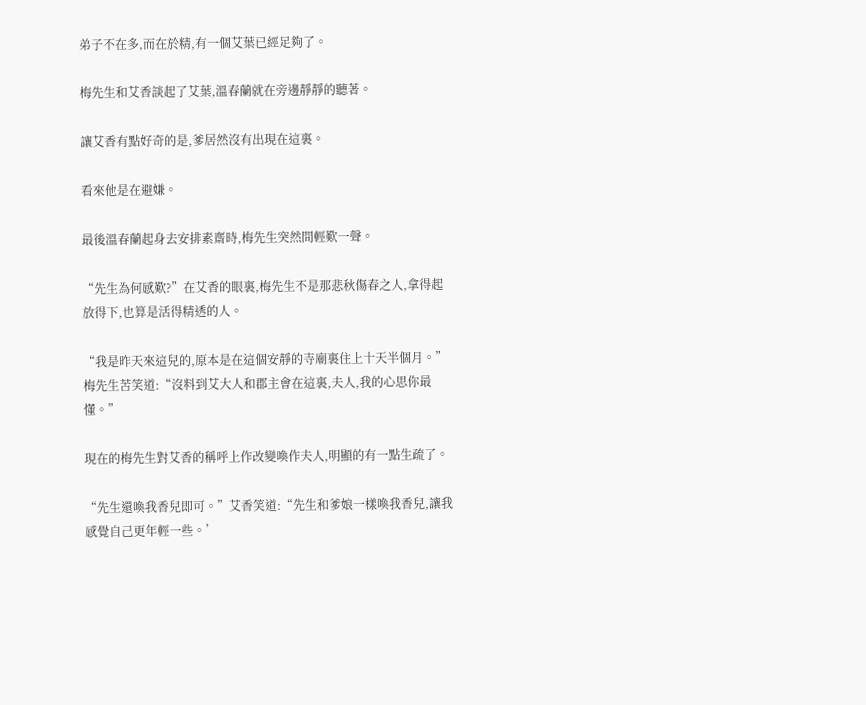弟子不在多,而在於精,有一個艾葉已經足夠了。

梅先生和艾香談起了艾葉,溫春蘭就在旁邊靜靜的聽著。

讓艾香有點好奇的是,爹居然沒有出現在這裏。

看來他是在避嫌。

最後溫春蘭起身去安排素齋時,梅先生突然間輕歎一聲。

“先生為何感歎?”在艾香的眼裏,梅先生不是那悲秋傷春之人,拿得起放得下,也算是活得精透的人。

“我是昨天來這兒的,原本是在這個安靜的寺廟裏住上十天半個月。”梅先生苦笑道:“沒料到艾大人和郡主會在這裏,夫人,我的心思你最懂。”

現在的梅先生對艾香的稱呼上作改變喚作夫人,明顯的有一點生疏了。

“先生還喚我香兒即可。”艾香笑道:“先生和爹娘一樣喚我香兒,讓我感覺自己更年輕一些。’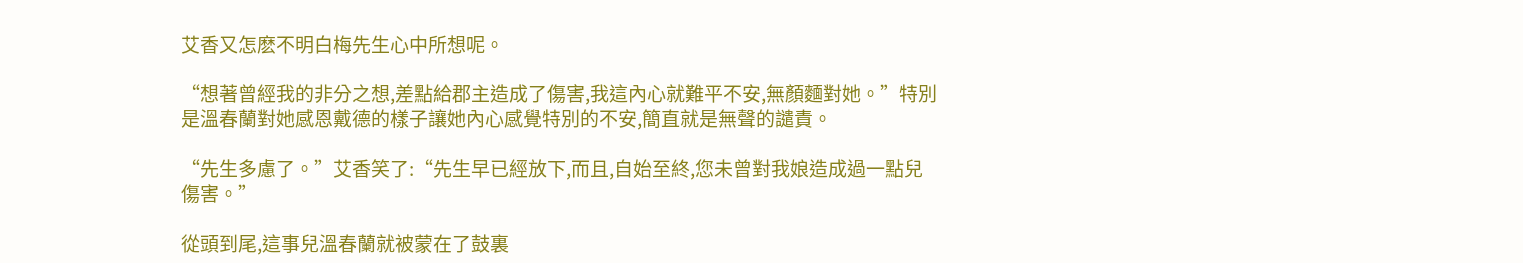艾香又怎麽不明白梅先生心中所想呢。

“想著曾經我的非分之想,差點給郡主造成了傷害,我這內心就難平不安,無顏麵對她。”特別是溫春蘭對她感恩戴德的樣子讓她內心感覺特別的不安,簡直就是無聲的譴責。

“先生多慮了。”艾香笑了:“先生早已經放下,而且,自始至終,您未曾對我娘造成過一點兒傷害。”

從頭到尾,這事兒溫春蘭就被蒙在了鼓裏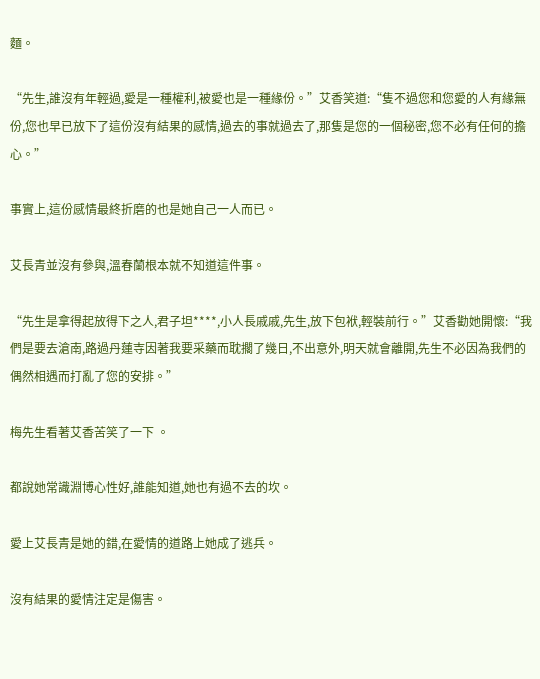麵。

“先生,誰沒有年輕過,愛是一種權利,被愛也是一種緣份。”艾香笑道:“隻不過您和您愛的人有緣無份,您也早已放下了這份沒有結果的感情,過去的事就過去了,那隻是您的一個秘密,您不必有任何的擔心。”

事實上,這份感情最終折磨的也是她自己一人而已。

艾長青並沒有參與,溫春蘭根本就不知道這件事。

“先生是拿得起放得下之人,君子坦****,小人長戚戚,先生,放下包袱,輕裝前行。”艾香勸她開懷:“我們是要去滄南,路過丹蓮寺因著我要采藥而耽擱了幾日,不出意外,明天就會離開,先生不必因為我們的偶然相遇而打亂了您的安排。”

梅先生看著艾香苦笑了一下 。

都說她常識淵博心性好,誰能知道,她也有過不去的坎。

愛上艾長青是她的錯,在愛情的道路上她成了逃兵。

沒有結果的愛情注定是傷害。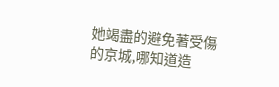她竭盡的避免著受傷的京城,哪知道造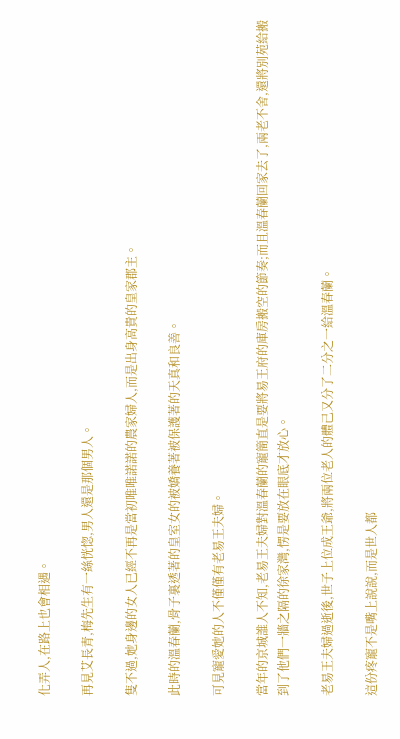化弄人,在路上也會相遇。

再見艾長青,梅先生有一絲恍惚,男人還是那個男人。

隻不過,她身邊的女人已經不再是當初唯唯諾諾的農家婦人,而是出身高貴的皇家郡主。

此時的溫春蘭,骨子裏透著的皇室女的被嬌養著被保護著的天真和良善。

可見寵愛她的人不僅僅有老易王夫婦。

當年的京城誰人不知,老易王夫婦對溫春蘭的寵簡直是要將易王府的庫房搬空的節奏;而且溫春蘭回家去了,兩老不舍,還將別苑給搬到了他們一牆之隔的徐家灣,愣是要放在眼底才放心。

老易王夫婦過逝後,世子上位成王爺,將兩位老人的體己又分了二分之一給溫春蘭。

這份疼寵不是嘴上說說,而是世人都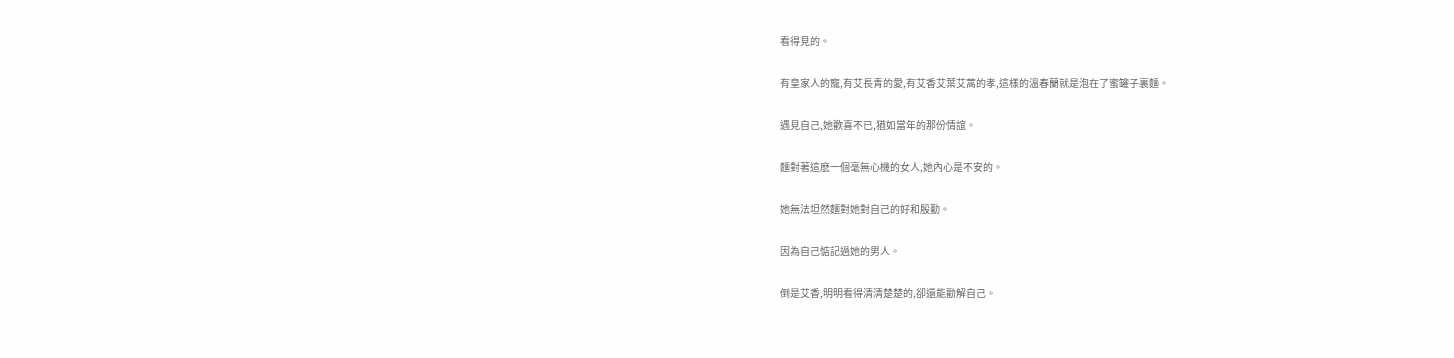看得見的。

有皇家人的寵,有艾長青的愛,有艾香艾葉艾蒿的孝,這樣的溫春蘭就是泡在了蜜罐子裏麵。

遇見自己,她歡喜不已,猶如當年的那份情誼。

麵對著這麽一個毫無心機的女人,她內心是不安的。

她無法坦然麵對她對自己的好和殷勤。

因為自己惦記過她的男人。

倒是艾香,明明看得清清楚楚的,卻還能勸解自己。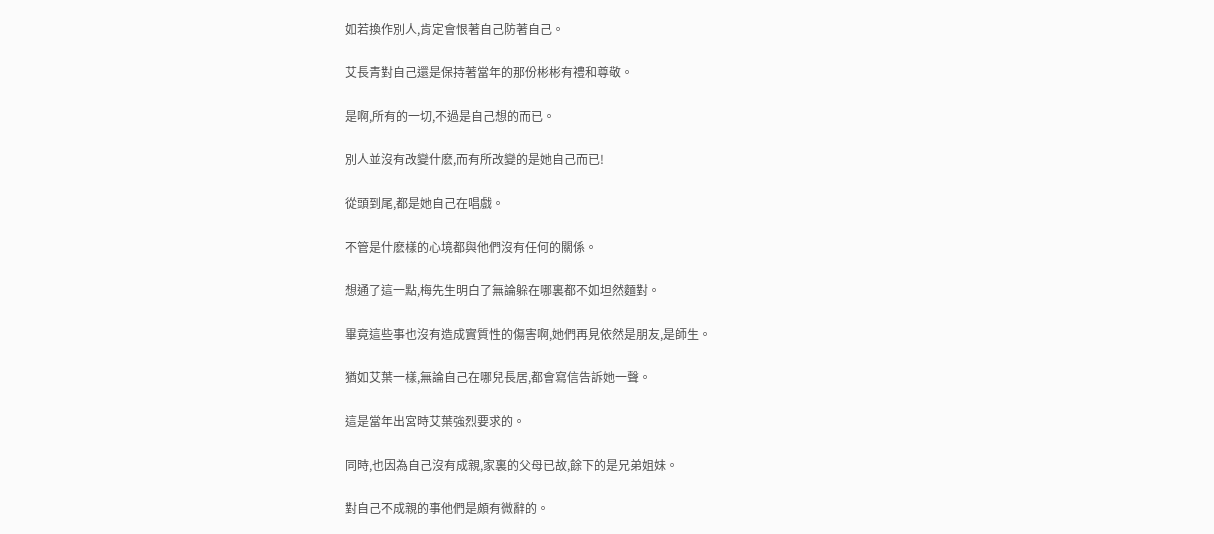如若換作別人,肯定會恨著自己防著自己。

艾長青對自己還是保持著當年的那份彬彬有禮和尊敬。

是啊,所有的一切,不過是自己想的而已。

別人並沒有改變什麽,而有所改變的是她自己而已!

從頭到尾,都是她自己在唱戲。

不管是什麽樣的心境都與他們沒有任何的關係。

想通了這一點,梅先生明白了無論躲在哪裏都不如坦然麵對。

畢竟這些事也沒有造成實質性的傷害啊,她們再見依然是朋友,是師生。

猶如艾葉一樣,無論自己在哪兒長居,都會寫信告訴她一聲。

這是當年出宮時艾葉強烈要求的。

同時,也因為自己沒有成親,家裏的父母已故,餘下的是兄弟姐妹。

對自己不成親的事他們是頗有微辭的。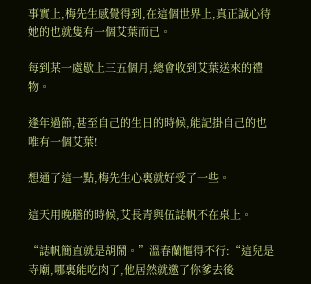事實上,梅先生感覺得到,在這個世界上,真正誠心待她的也就隻有一個艾葉而已。

每到某一處歇上三五個月,總會收到艾葉送來的禮物。

逢年過節,甚至自己的生日的時候,能記掛自己的也唯有一個艾葉!

想通了這一點,梅先生心裏就好受了一些。

這天用晚膳的時候,艾長青與伍誌帆不在桌上。

“誌帆簡直就是胡鬧。”溫春蘭慪得不行:“這兒是寺廟,哪裏能吃肉了,他居然就邀了你爹去後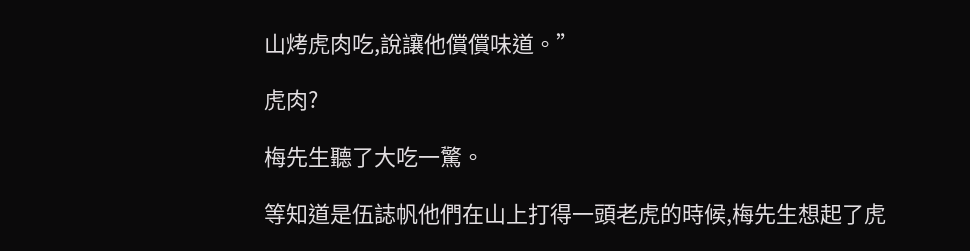山烤虎肉吃,說讓他償償味道。”

虎肉?

梅先生聽了大吃一驚。

等知道是伍誌帆他們在山上打得一頭老虎的時候,梅先生想起了虎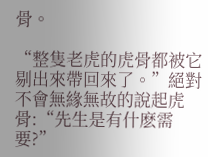骨。

“整隻老虎的虎骨都被它剔出來帶回來了。”絕對不會無緣無故的說起虎骨:“先生是有什麽需要?”